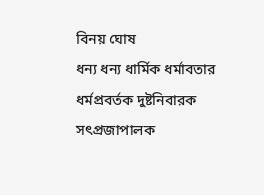বিনয় ঘোষ
ধন্য ধন্য ধার্মিক ধর্মাবতার ধর্মপ্রবর্তক দুষ্টনিবারক সৎপ্রজাপালক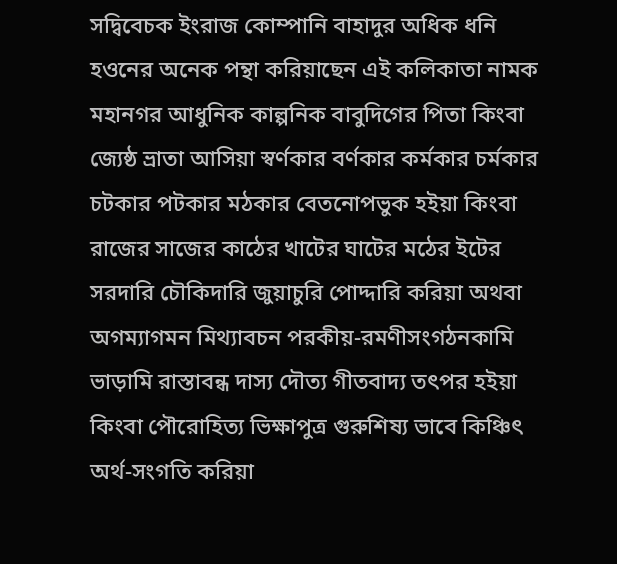সদ্বিবেচক ইংরাজ কোম্পানি বাহাদুর অধিক ধনি হওনের অনেক পন্থা করিয়াছেন এই কলিকাতা নামক মহানগর আধুনিক কাল্পনিক বাবুদিগের পিতা কিংবা জ্যেষ্ঠ ভ্রাতা আসিয়া স্বর্ণকার বর্ণকার কর্মকার চর্মকার চটকার পটকার মঠকার বেতনোপভুক হইয়া কিংবা রাজের সাজের কাঠের খাটের ঘাটের মঠের ইটের সরদারি চৌকিদারি জুয়াচুরি পোদ্দারি করিয়া অথবা অগম্যাগমন মিথ্যাবচন পরকীয়-রমণীসংগঠনকামি ভাড়ামি রাস্তাবন্ধ দাস্য দৌত্য গীতবাদ্য তৎপর হইয়া কিংবা পৌরোহিত্য ভিক্ষাপুত্র গুরুশিষ্য ভাবে কিঞ্চিৎ অর্থ-সংগতি করিয়া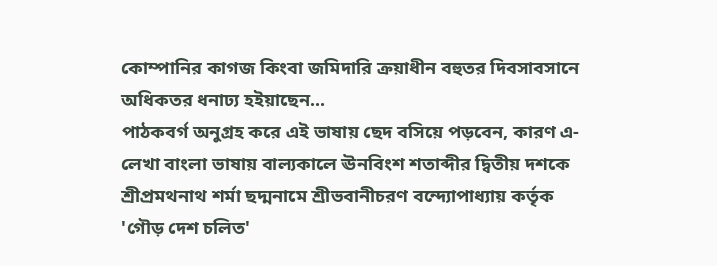কোম্পানির কাগজ কিংবা জমিদারি ক্রয়াধীন বহুতর দিবসাবসানে অধিকতর ধনাঢ্য হইয়াছেন...
পাঠকবর্গ অনুগ্রহ করে এই ভাষায় ছেদ বসিয়ে পড়বেন, কারণ এ-লেখা বাংলা ভাষায় বাল্যকালে ঊনবিংশ শতাব্দীর দ্বিতীয় দশকে শ্রীপ্রমথনাথ শর্মা ছদ্মনামে শ্রীভবানীচরণ বন্দ্যোপাধ্যায় কর্তৃক 'গৌড় দেশ চলিত'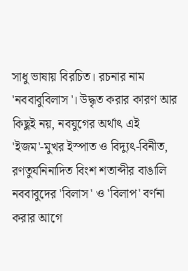সাধু ভাষায় বিরচিত। রচনার নাম 'নববাবুবিলাস'। উদ্ধৃত করার কারণ আর কিছুই নয়, নবযুগের অর্থাৎ এই 'ইজম'-মুখর ইস্পাত ও বিদ্যুৎ-বিনীত, রণতুর্যনিনাদিত বিংশ শতাব্দীর বাঙালি নববাবুদের 'বিলাস' ও 'বিলাপ' বর্ণনা করার আগে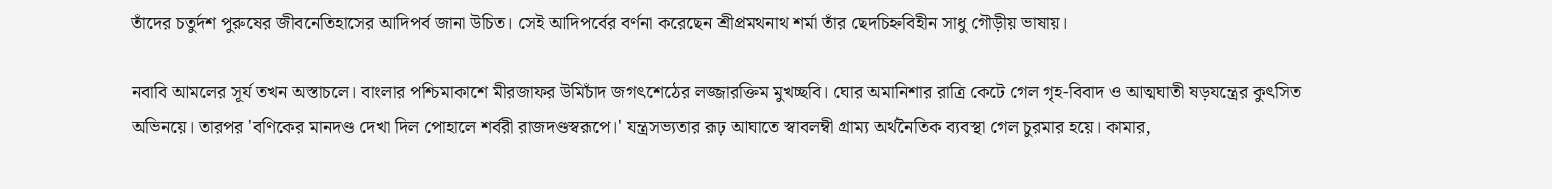তাঁদের চতুর্দশ পুরুষের জীবনেতিহাসের আদিপর্ব জানা উচিত। সেই আদিপর্বের বর্ণনা করেছেন শ্রীপ্রমথনাথ শর্মা তাঁর ছেদচিহ্নবিহীন সাধু গৌড়ীয় ভাষায়।

নবাবি আমলের সূর্য তখন অস্তাচলে। বাংলার পশ্চিমাকাশে মীরজাফর উমিচাঁদ জগৎশেঠের লজ্জারক্তিম মুখচ্ছবি। ঘোর অমানিশার রাত্রি কেটে গেল গৃহ-বিবাদ ও আত্মঘাতী ষড়যন্ত্রের কুৎসিত অভিনয়ে। তারপর 'বণিকের মানদণ্ড দেখা দিল পোহালে শর্বরী রাজদণ্ডস্বরূপে।' যন্ত্রসভ্যতার রূঢ় আঘাতে স্বাবলম্বী গ্রাম্য অর্থনৈতিক ব্যবস্থা গেল চুরমার হয়ে। কামার,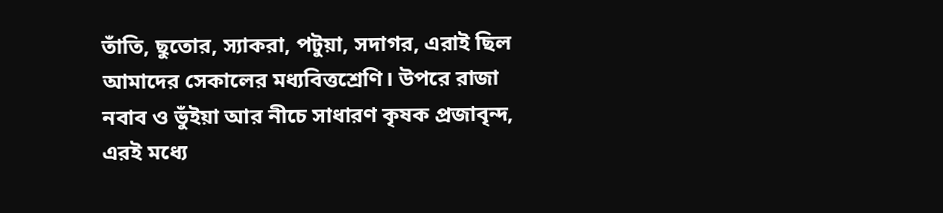তাঁতি, ছুতোর, স্যাকরা, পটুয়া, সদাগর, এরাই ছিল আমাদের সেকালের মধ্যবিত্তশ্রেণি। উপরে রাজা নবাব ও ভুঁইয়া আর নীচে সাধারণ কৃষক প্রজাবৃন্দ, এরই মধ্যে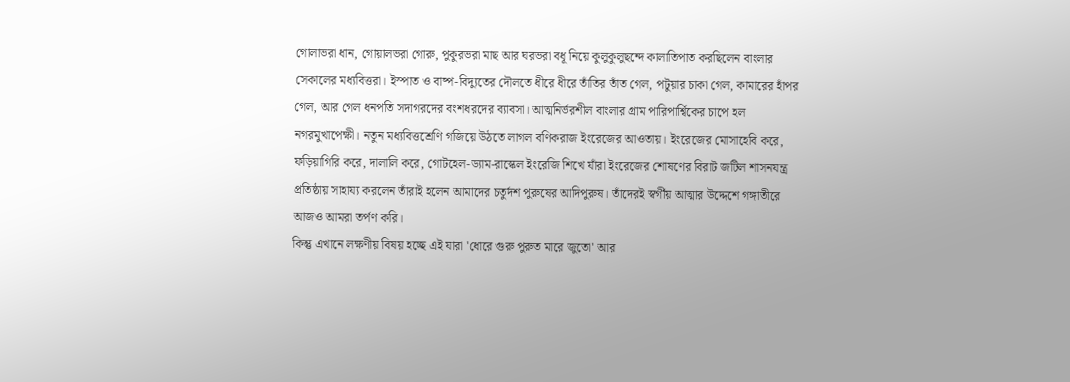গোলাভরা ধান, গোয়ালভরা গোরু, পুকুরভরা মাছ আর ঘরভরা বধূ নিয়ে কুলুকুলুছন্দে কালাতিপাত করছিলেন বাংলার সেকালের মধ্যবিত্তরা। ইস্পাত ও বাষ্প-বিদ্যুতের দৌলতে ধীরে ধীরে তাঁতির তাঁত গেল, পটুয়ার চাকা গেল, কামারের হাঁপর গেল, আর গেল ধনপতি সদাগরদের বংশধরদের ব্যাবসা। আত্মনির্ভরশীল বাংলার গ্রাম পারিপার্শ্বিকের চাপে হল নগরমুখাপেক্ষী। নতুন মধ্যবিত্তশ্রেণি গজিয়ে উঠতে লাগল বণিকরাজ ইংরেজের আওতায়। ইংরেজের মোসাহেবি করে, ফড়িয়াগিরি করে, দালালি করে, গোটহেল-ড্যাম-রাস্কেল ইংরেজি শিখে যাঁরা ইংরেজের শোষণের বিরাট জটিল শাসনযন্ত্র প্রতিষ্ঠায় সাহায্য করলেন তাঁরাই হলেন আমাদের চতুর্দশ পুরুষের আদিপুরুষ। তাঁদেরই স্বর্গীয় আত্মার উদ্দেশে গঙ্গাতীরে আজও আমরা তর্পণ করি।
কিন্তু এখানে লক্ষণীয় বিষয় হচ্ছে এই যারা 'ধোরে গুরু পুরুত মারে জুতো' আর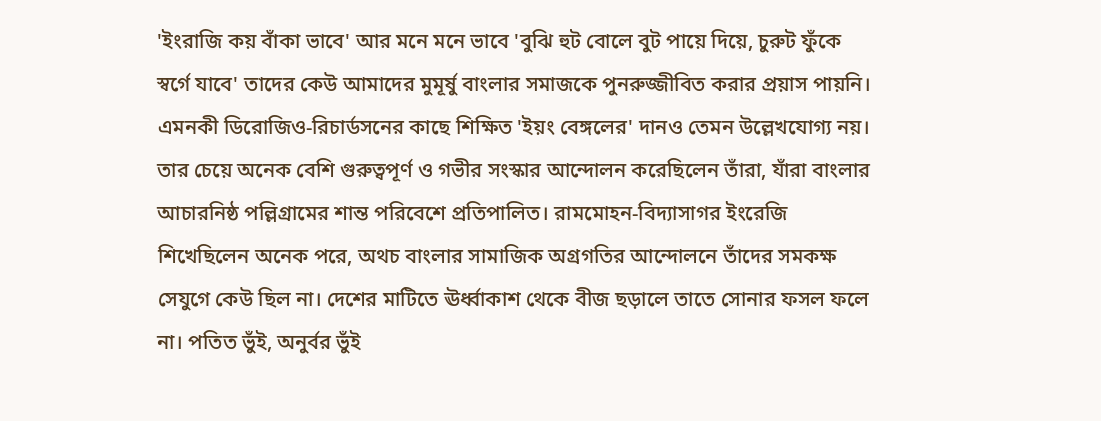'ইংরাজি কয় বাঁকা ভাবে' আর মনে মনে ভাবে 'বুঝি হুট বোলে বুট পায়ে দিয়ে, চুরুট ফুঁকে স্বর্গে যাবে' তাদের কেউ আমাদের মুমূর্ষু বাংলার সমাজকে পুনরুজ্জীবিত করার প্রয়াস পায়নি। এমনকী ডিরোজিও-রিচার্ডসনের কাছে শিক্ষিত 'ইয়ং বেঙ্গলের' দানও তেমন উল্লেখযোগ্য নয়। তার চেয়ে অনেক বেশি গুরুত্বপূর্ণ ও গভীর সংস্কার আন্দোলন করেছিলেন তাঁরা, যাঁরা বাংলার আচারনিষ্ঠ পল্লিগ্রামের শান্ত পরিবেশে প্রতিপালিত। রামমোহন-বিদ্যাসাগর ইংরেজি শিখেছিলেন অনেক পরে, অথচ বাংলার সামাজিক অগ্রগতির আন্দোলনে তাঁদের সমকক্ষ সেযুগে কেউ ছিল না। দেশের মাটিতে ঊর্ধ্বাকাশ থেকে বীজ ছড়ালে তাতে সোনার ফসল ফলে না। পতিত ভুঁই, অনুর্বর ভুঁই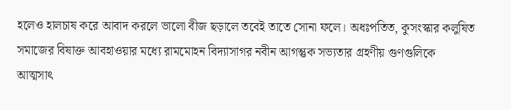হলেও হালচাষ করে আবাদ করলে ভালো বীজ ছড়ালে তবেই তাতে সোনা ফলে। অধঃপতিত, কুসংস্কার কলুষিত সমাজের বিষাক্ত আবহাওয়ার মধ্যে রামমোহন বিদ্যাসাগর নবীন আগন্তুক সভ্যতার গ্রহণীয় গুণগুলিকে আত্মসাৎ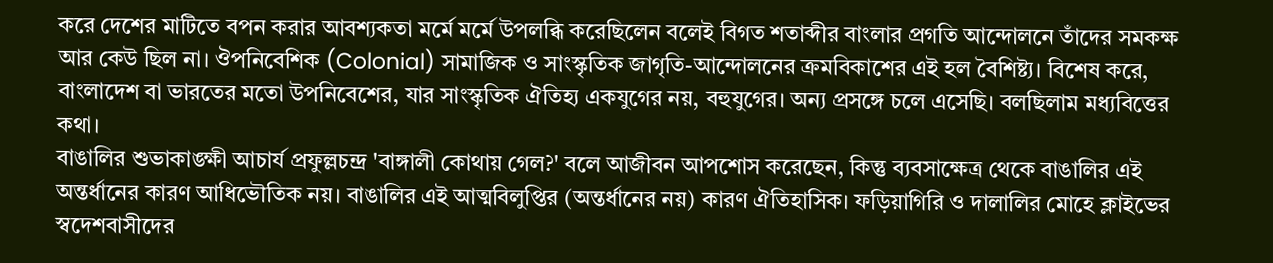করে দেশের মাটিতে বপন করার আবশ্যকতা মর্মে মর্মে উপলব্ধি করেছিলেন বলেই বিগত শতাব্দীর বাংলার প্রগতি আন্দোলনে তাঁদের সমকক্ষ আর কেউ ছিল না। ঔপনিবেশিক (Colonial) সামাজিক ও সাংস্কৃতিক জাগৃতি-আন্দোলনের ক্রমবিকাশের এই হল বৈশিষ্ট্য। বিশেষ করে, বাংলাদেশ বা ভারতের মতো উপনিবেশের, যার সাংস্কৃতিক ঐতিহ্য একযুগের নয়, বহুযুগের। অন্য প্রসঙ্গে চলে এসেছি। বলছিলাম মধ্যবিত্তের কথা।
বাঙালির শুভাকাঙ্ক্ষী আচার্য প্রফুল্লচন্দ্র 'বাঙ্গালী কোথায় গেল?' বলে আজীবন আপশোস করেছেন, কিন্তু ব্যবসাক্ষেত্র থেকে বাঙালির এই অন্তর্ধানের কারণ আধিভৌতিক নয়। বাঙালির এই আত্মবিলুপ্তির (অন্তর্ধানের নয়) কারণ ঐতিহাসিক। ফড়িয়াগিরি ও দালালির মোহে ক্লাইভের স্বদেশবাসীদের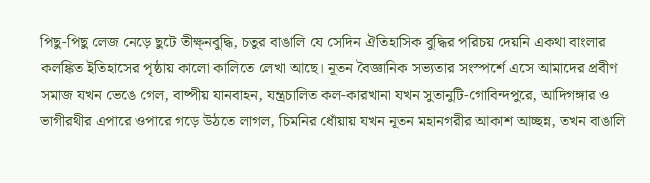পিছু-পিছু লেজ নেড়ে ছুটে তীক্ষ্নবুদ্ধি, চতুর বাঙালি যে সেদিন ঐতিহাসিক বুদ্ধির পরিচয় দেয়নি একথা বাংলার কলঙ্কিত ইতিহাসের পৃষ্ঠায় কালো কালিতে লেখা আছে। নূতন বৈজ্ঞানিক সভ্যতার সংস্পর্শে এসে আমাদের প্রবীণ সমাজ যখন ভেঙে গেল, বাষ্পীয় যানবাহন, যন্ত্রচালিত কল-কারখানা যখন সুতানুটি-গোবিন্দপুরে, আদিগঙ্গার ও ভাগীরথীর এপারে ওপারে গড়ে উঠতে লাগল, চিমনির ধোঁয়ায় যখন নূতন মহানগরীর আকাশ আচ্ছন্ন, তখন বাঙালি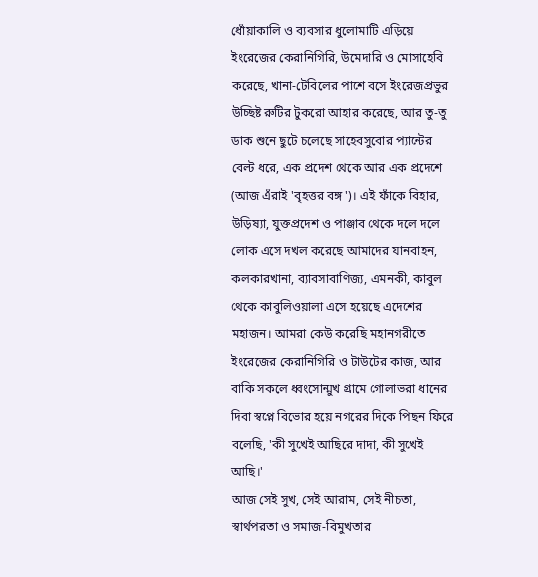ধোঁয়াকালি ও ব্যবসার ধুলোমাটি এড়িয়ে ইংরেজের কেরানিগিরি, উমেদারি ও মোসাহেবি করেছে, খানা-টেবিলের পাশে বসে ইংরেজপ্রভুর উচ্ছিষ্ট রুটির টুকরো আহার করেছে, আর তু-তু ডাক শুনে ছুটে চলেছে সাহেবসুবোর প্যান্টের বেল্ট ধরে, এক প্রদেশ থেকে আর এক প্রদেশে (আজ এঁরাই 'বৃহত্তর বঙ্গ')। এই ফাঁকে বিহার, উড়িষ্যা, যুক্তপ্রদেশ ও পাঞ্জাব থেকে দলে দলে লোক এসে দখল করেছে আমাদের যানবাহন, কলকারখানা, ব্যাবসাবাণিজ্য, এমনকী, কাবুল থেকে কাবুলিওয়ালা এসে হয়েছে এদেশের মহাজন। আমরা কেউ করেছি মহানগরীতে ইংরেজের কেরানিগিরি ও টাউটের কাজ, আর বাকি সকলে ধ্বংসোন্মুখ গ্রামে গোলাভরা ধানের দিবা স্বপ্নে বিভোর হয়ে নগরের দিকে পিছন ফিরে বলেছি, 'কী সুখেই আছিরে দাদা, কী সুখেই আছি।'
আজ সেই সুখ, সেই আরাম, সেই নীচতা, স্বার্থপরতা ও সমাজ-বিমুখতার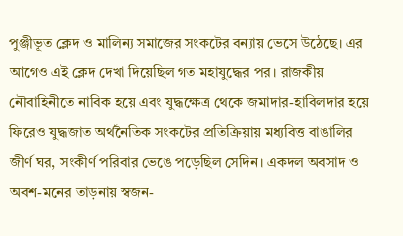পুঞ্জীভূত ক্লেদ ও মালিন্য সমাজের সংকটের বন্যায় ভেসে উঠেছে। এর আগেও এই ক্লেদ দেখা দিয়েছিল গত মহাযুদ্ধের পর। রাজকীয় নৌবাহিনীতে নাবিক হয়ে এবং যুদ্ধক্ষেত্র থেকে জমাদার-হাবিলদার হয়ে ফিরেও যুদ্ধজাত অর্থনৈতিক সংকটের প্রতিক্রিয়ায় মধ্যবিত্ত বাঙালির জীর্ণ ঘর, সংকীর্ণ পরিবার ভেঙে পড়েছিল সেদিন। একদল অবসাদ ও অবশ-মনের তাড়নায় স্বজন-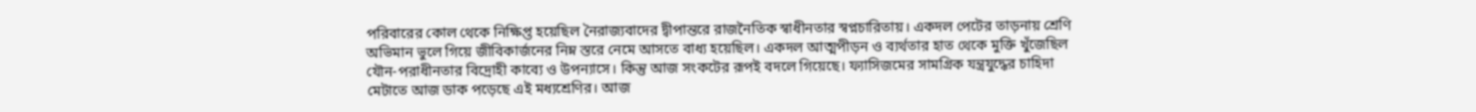পরিবারের কোল থেকে নিক্ষিপ্ত হয়েছিল নৈরাজ্যবাদের দ্বীপান্তরে রাজনৈতিক স্বাধীনতার স্বপ্নচারিতায়। একদল পেটের তাড়নায় শ্রেণি অভিমান ভুলে গিয়ে জীবিকার্জনের নিম্ন স্তরে নেমে আসতে বাধ্য হয়েছিল। একদল আত্মপীড়ন ও ব্যর্থতার হাত থেকে মুক্তি খুঁজেছিল যৌন-পরাধীনতার বিদ্রোহী কাব্যে ও উপন্যাসে। কিন্তু আজ সংকটের রূপই বদলে গিয়েছে। ফ্যাসিজমের সামগ্রিক যন্ত্রযুদ্ধের চাহিদা মেটাতে আজ ডাক পড়েছে এই মধ্যশ্রেণির। আজ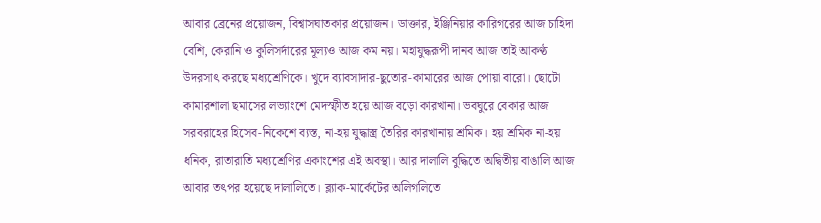আবার ব্রেনের প্রয়োজন, বিশ্বাসঘাতকার প্রয়োজন। ডাক্তার, ইঞ্জিনিয়ার কারিগরের আজ চাহিদা বেশি, কেরানি ও কুলিসর্দারের মূল্যও আজ কম নয়। মহাযুদ্ধরূপী দানব আজ তাই আকণ্ঠ উদরসাৎ করছে মধ্যশ্রেণিকে। খুদে ব্যাবসাদার-ছুতোর-কামারের আজ পোয়া বারো। ছোটো কামারশালা ছমাসের লভ্যাংশে মেদস্ফীত হয়ে আজ বড়ো কারখানা। ভবঘুরে বেকার আজ সরবরাহের হিসেব-নিকেশে ব্যস্ত, না-হয় যুদ্ধাস্ত্র তৈরির কারখানায় শ্রমিক। হয় শ্রমিক না-হয় ধনিক, রাতারাতি মধ্যশ্রেণির একাংশের এই অবস্থা। আর দালালি বুদ্ধিতে অদ্বিতীয় বাঙালি আজ আবার তৎপর হয়েছে দালালিতে। ব্ল্যাক-মার্কেটের অলিগলিতে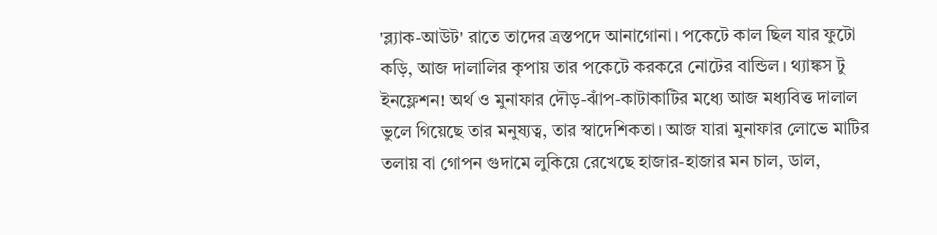'ব্ল্যাক-আউট' রাতে তাদের ত্রস্তপদে আনাগোনা। পকেটে কাল ছিল যার ফুটো কড়ি, আজ দালালির কৃপায় তার পকেটে করকরে নোটের বান্ডিল। থ্যাঙ্কস টু ইনফ্লেশন! অর্থ ও মুনাফার দৌড়-ঝাঁপ-কাটাকাটির মধ্যে আজ মধ্যবিত্ত দালাল ভুলে গিয়েছে তার মনুষ্যত্ব, তার স্বাদেশিকতা। আজ যারা মুনাফার লোভে মাটির তলায় বা গোপন গুদামে লুকিয়ে রেখেছে হাজার-হাজার মন চাল, ডাল,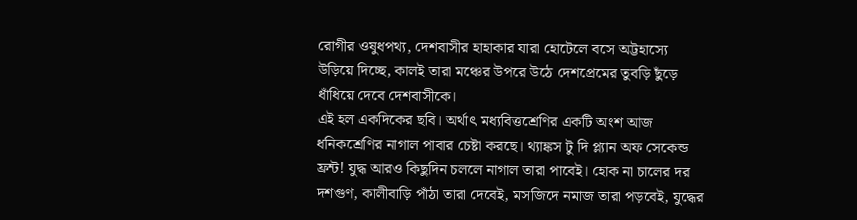রোগীর ওষুধপথ্য, দেশবাসীর হাহাকার যারা হোটেলে বসে অট্টহাস্যে উড়িয়ে দিচ্ছে, কালই তারা মঞ্চের উপরে উঠে দেশপ্রেমের তুবড়ি ছুঁড়ে ধাঁধিয়ে দেবে দেশবাসীকে।
এই হল একদিকের ছবি। অর্থাৎ মধ্যবিত্তশ্রেণির একটি অংশ আজ ধনিকশ্রেণির নাগাল পাবার চেষ্টা করছে। থ্যাঙ্কস টু দি প্ল্যান অফ সেকেন্ড ফ্রন্ট! যুদ্ধ আরও কিছুদিন চললে নাগাল তারা পাবেই। হোক না চালের দর দশগুণ, কালীবাড়ি পাঁঠা তারা দেবেই, মসজিদে নমাজ তারা পড়বেই, যুদ্ধের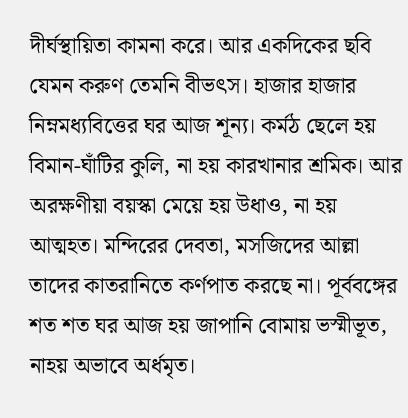দীর্ঘস্থায়িতা কামনা করে। আর একদিকের ছবি যেমন করুণ তেমনি বীভৎস। হাজার হাজার নিম্নমধ্যবিত্তের ঘর আজ শূন্য। কর্মঠ ছেলে হয় বিমান-ঘাঁটির কুলি, না হয় কারখানার শ্রমিক। আর অরক্ষণীয়া বয়স্কা মেয়ে হয় উধাও, না হয় আত্মহত। মন্দিরের দেবতা, মসজিদের আল্লা তাদের কাতরানিতে কর্ণপাত করছে না। পূর্ববঙ্গের শত শত ঘর আজ হয় জাপানি বোমায় ভস্মীভূত, নাহয় অভাবে অর্ধমৃত।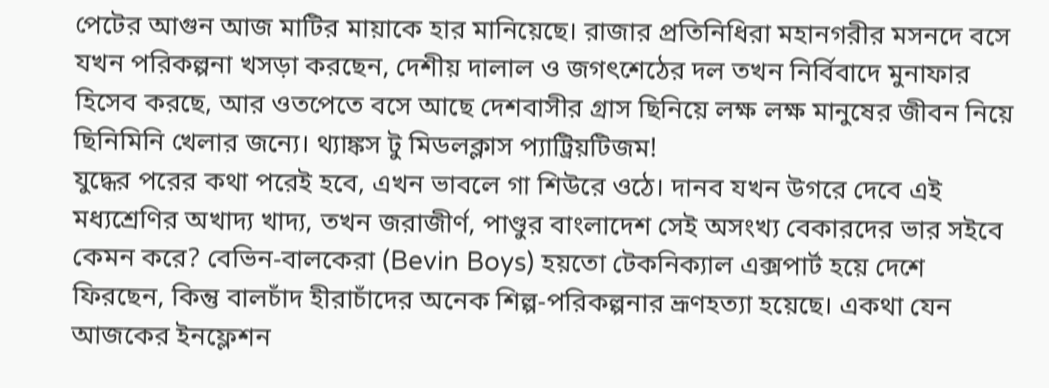পেটের আগুন আজ মাটির মায়াকে হার মানিয়েছে। রাজার প্রতিনিধিরা মহানগরীর মসনদে বসে যখন পরিকল্পনা খসড়া করছেন, দেশীয় দালাল ও জগৎশেঠের দল তখন নির্বিবাদে মুনাফার হিসেব করছে, আর ওতপেতে বসে আছে দেশবাসীর গ্রাস ছিনিয়ে লক্ষ লক্ষ মানুষের জীবন নিয়ে ছিনিমিনি খেলার জন্যে। থ্যাঙ্কস টু মিডলক্লাস প্যাট্রিয়টিজম!
যুদ্ধের পরের কথা পরেই হবে, এখন ভাবলে গা শিউরে ওঠে। দানব যখন উগরে দেবে এই মধ্যশ্রেণির অখাদ্য খাদ্য, তখন জরাজীর্ণ, পাণ্ডুর বাংলাদেশ সেই অসংখ্য বেকারদের ভার সইবে কেমন করে? বেভিন-বালকেরা (Bevin Boys) হয়তো টেকনিক্যাল এক্সপার্ট হয়ে দেশে ফিরছেন, কিন্তু বালচাঁদ হীরাচাঁদের অনেক শিল্প-পরিকল্পনার ভ্রূণহত্যা হয়েছে। একথা যেন আজকের ইনফ্লেশন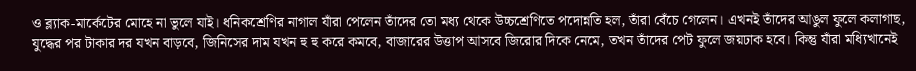ও ব্ল্যাক-মার্কেটের মোহে না ভুলে যাই। ধনিকশ্রেণির নাগাল যাঁরা পেলেন তাঁদের তো মধ্য থেকে উচ্চশ্রেণিতে পদোন্নতি হল, তাঁরা বেঁচে গেলেন। এখনই তাঁদের আঙুল ফুলে কলাগাছ, যুদ্ধের পর টাকার দর যখন বাড়বে, জিনিসের দাম যখন হু হু করে কমবে, বাজারের উত্তাপ আসবে জিরোর দিকে নেমে, তখন তাঁদের পেট ফুলে জয়ঢাক হবে। কিন্তু যাঁরা মধ্যিখানেই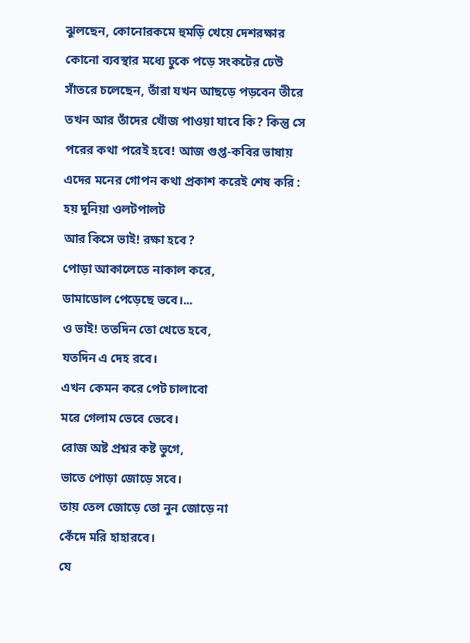ঝুলছেন, কোনোরকমে হুমড়ি খেয়ে দেশরক্ষার কোনো ব্যবস্থার মধ্যে ঢুকে পড়ে সংকটের ঢেউ সাঁতরে চলেছেন, তাঁরা যখন আছড়ে পড়বেন তীরে তখন আর তাঁদের খোঁজ পাওয়া যাবে কি? কিন্তু সে পরের কথা পরেই হবে! আজ গুপ্ত-কবির ভাষায় এদের মনের গোপন কথা প্রকাশ করেই শেষ করি :
হয় দুনিয়া ওলটপালট
আর কিসে ভাই! রক্ষা হবে?
পোড়া আকালেতে নাকাল করে,
ডামাডোল পেড়েছে ভবে।...
ও ভাই! ততদিন তো খেতে হবে,
যতদিন এ দেহ রবে।
এখন কেমন করে পেট চালাবো
মরে গেলাম ভেবে ভেবে।
রোজ অষ্ট প্রশ্নর কষ্ট ভুগে,
ভাতে পোড়া জোড়ে সবে।
তায় তেল জোড়ে তো নুন জোড়ে না
কেঁদে মরি হাহারবে।
যে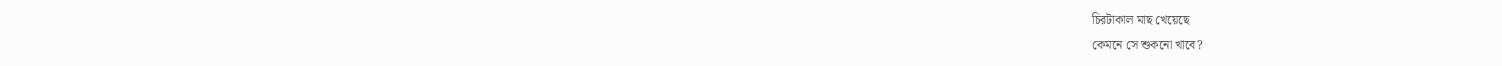চিরটাকাল মাছ খেয়েছে
কেমনে সে শুকনো খাবে?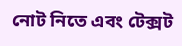নোট নিতে এবং টেক্সট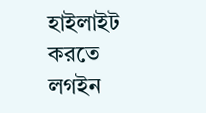হাইলাইট করতে লগইন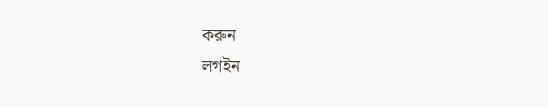করুন
লগইন